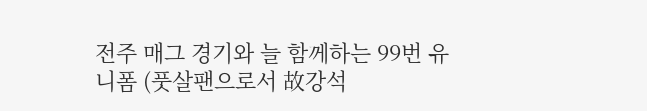전주 매그 경기와 늘 함께하는 99번 유니폼 (풋살팬으로서 故강석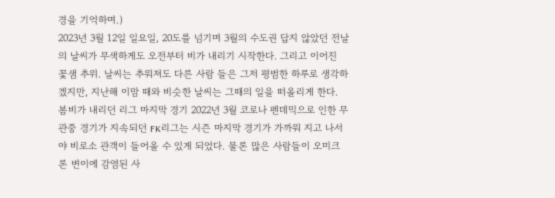경을 기억하며.)
2023년 3월 12일 일요일, 20도를 넘기며 3월의 수도권 답지 않았던 전날의 날씨가 무색하게도 오전부터 비가 내리기 시작한다. 그리고 이어진 꽃샘 추위. 날씨는 추워져도 다른 사람 들은 그저 평범한 하루로 생각하겠지만, 지난해 이맘 때와 비슷한 날씨는 그때의 일을 떠올리게 한다. 봄비가 내리던 리그 마지막 경기 2022년 3월 코로나 펜데믹으로 인한 무관중 경기가 지속되던 FK리그는 시즌 마지막 경기가 가까워 지고 나서야 비로소 관객이 들어올 수 있게 되었다. 물론 많은 사람들이 오미크론 변이에 감염된 사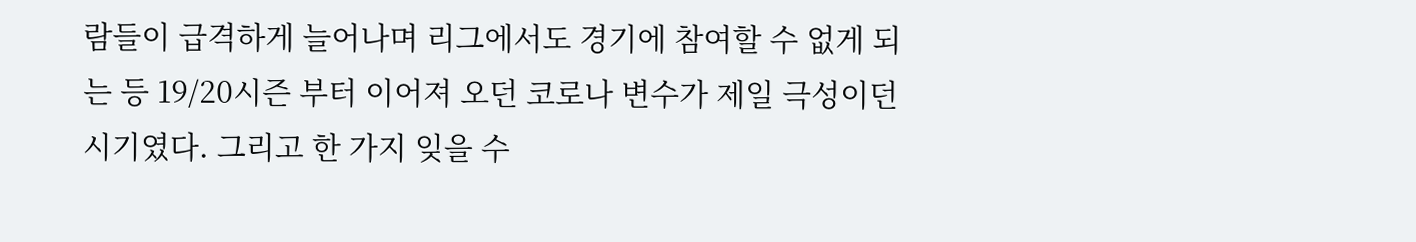람들이 급격하게 늘어나며 리그에서도 경기에 참여할 수 없게 되는 등 19/20시즌 부터 이어져 오던 코로나 변수가 제일 극성이던 시기였다. 그리고 한 가지 잊을 수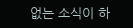없는 소식이 하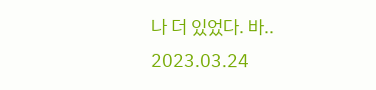나 더 있었다. 바..
2023.03.24